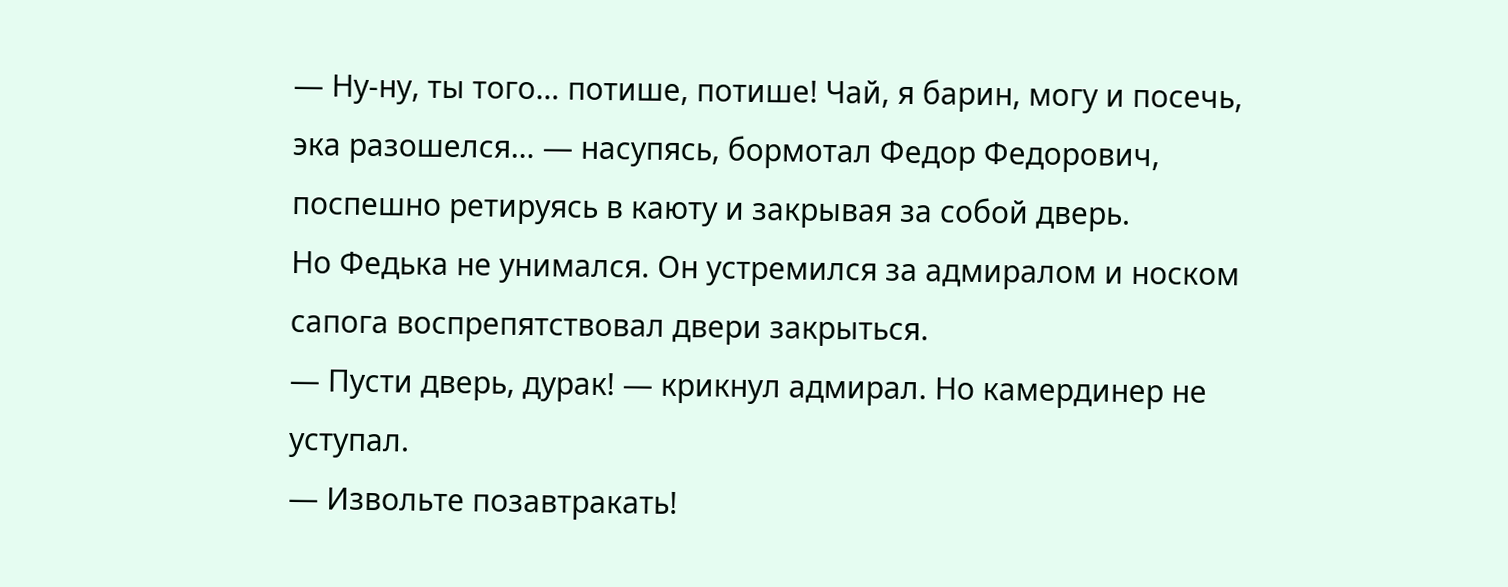— Ну-ну, ты того… потише, потише! Чай, я барин, могу и посечь, эка разошелся… — насупясь, бормотал Федор Федорович, поспешно ретируясь в каюту и закрывая за собой дверь.
Но Федька не унимался. Он устремился за адмиралом и носком сапога воспрепятствовал двери закрыться.
— Пусти дверь, дурак! — крикнул адмирал. Но камердинер не уступал.
— Извольте позавтракать!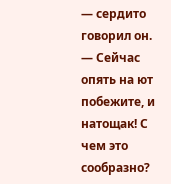— сердито говорил он. — Сейчас опять на ют побежите, и натощак! С чем это сообразно?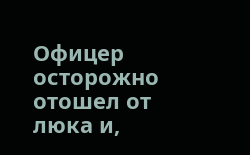Офицер осторожно отошел от люка и,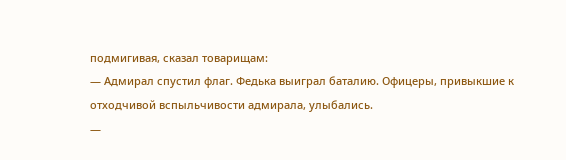подмигивая, сказал товарищам:
— Адмирал спустил флаг. Федька выиграл баталию. Офицеры, привыкшие к отходчивой вспыльчивости адмирала, улыбались.
—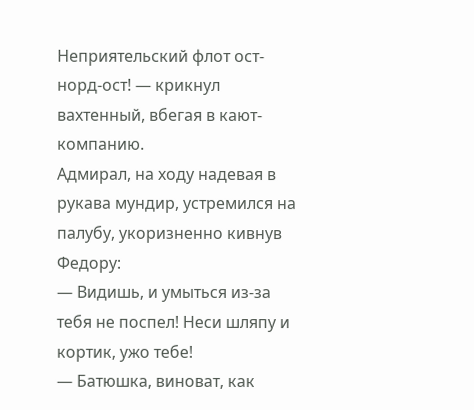Неприятельский флот ост-норд-ост! — крикнул вахтенный, вбегая в кают-компанию.
Адмирал, на ходу надевая в рукава мундир, устремился на палубу, укоризненно кивнув Федору:
— Видишь, и умыться из-за тебя не поспел! Неси шляпу и кортик, ужо тебе!
— Батюшка, виноват, как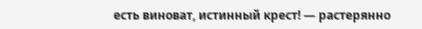есть виноват, истинный крест! — растерянно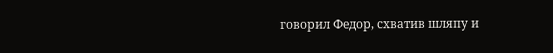говорил Федор, схватив шляпу и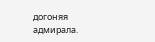догоняя адмирала.